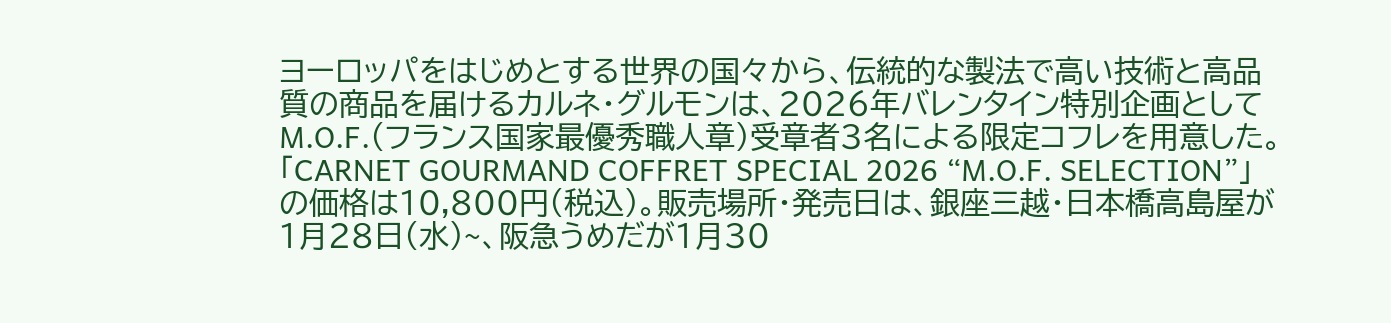ヨーロッパをはじめとする世界の国々から、伝統的な製法で高い技術と高品質の商品を届けるカルネ・グルモンは、2026年バレンタイン特別企画としてM.O.F.(フランス国家最優秀職人章)受章者3名による限定コフレを用意した。
「CARNET GOURMAND COFFRET SPECIAL 2026 “M.O.F. SELECTION”」の価格は10,800円(税込)。販売場所・発売日は、銀座三越・日本橋高島屋が1月28日(水)~、阪急うめだが1月30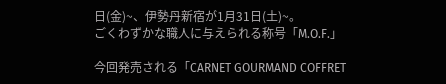日(金)~、伊勢丹新宿が1月31日(土)~。
ごくわずかな職人に与えられる称号「M.O.F.」

今回発売される「CARNET GOURMAND COFFRET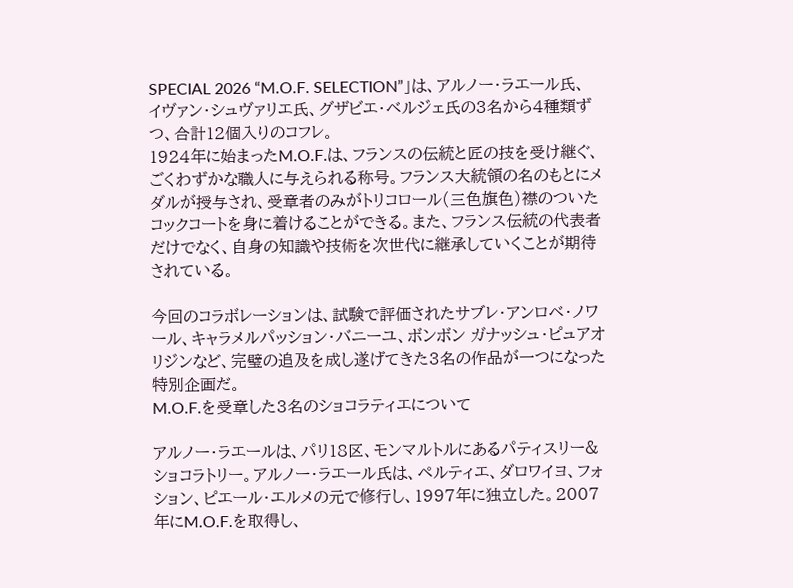SPECIAL 2026 “M.O.F. SELECTION”」は、アルノー・ラエール氏、イヴァン・シュヴァリエ氏、グザビエ・ベルジェ氏の3名から4種類ずつ、合計12個入りのコフレ。
1924年に始まったM.O.F.は、フランスの伝統と匠の技を受け継ぐ、ごくわずかな職人に与えられる称号。フランス大統領の名のもとにメダルが授与され、受章者のみがトリコロール(三色旗色)襟のついたコックコートを身に着けることができる。また、フランス伝統の代表者だけでなく、自身の知識や技術を次世代に継承していくことが期待されている。

今回のコラボレーションは、試験で評価されたサブレ・アンロベ・ノワール、キャラメルパッション・バニーユ、ボンボン ガナッシュ・ピュアオリジンなど、完璧の追及を成し遂げてきた3名の作品が一つになった特別企画だ。
M.O.F.を受章した3名のショコラティエについて

アルノー・ラエールは、パリ18区、モンマルトルにあるパティスリー&ショコラトリー。アルノー・ラエール氏は、ペルティエ、ダロワイヨ、フォション、ピエール・エルメの元で修行し、1997年に独立した。2007年にM.O.F.を取得し、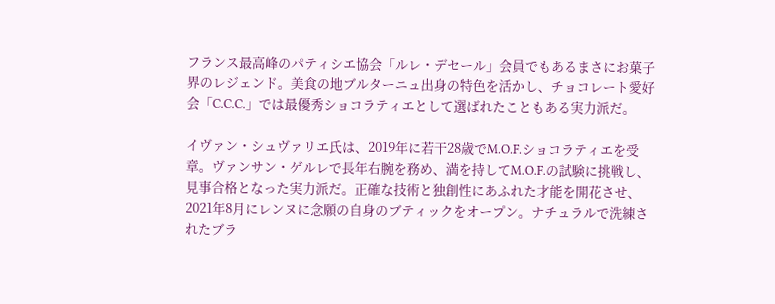フランス最高峰のパティシエ協会「ルレ・デセール」会員でもあるまさにお菓子界のレジェンド。美食の地ブルターニュ出身の特色を活かし、チョコレート愛好会「C.C.C.」では最優秀ショコラティエとして選ばれたこともある実力派だ。

イヴァン・シュヴァリエ氏は、2019年に若干28歳でM.O.F.ショコラティエを受章。ヴァンサン・ゲルレで長年右腕を務め、満を持してM.O.F.の試験に挑戦し、見事合格となった実力派だ。正確な技術と独創性にあふれた才能を開花させ、2021年8月にレンヌに念願の自身のブティックをオープン。ナチュラルで洗練されたブラ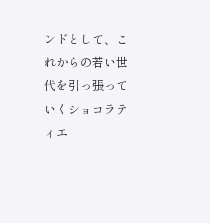ンドとして、これからの若い世代を引っ張っていくショコラティエ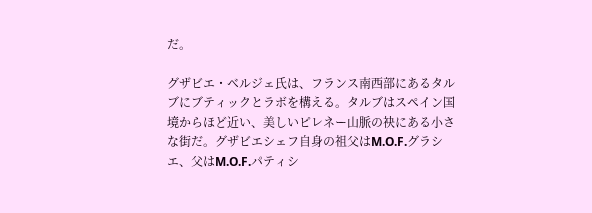だ。

グザビエ・ベルジェ氏は、フランス南西部にあるタルブにブティックとラボを構える。タルブはスペイン国境からほど近い、美しいピレネー山脈の袂にある小さな街だ。グザビエシェフ自身の祖父はM.O.F.グラシエ、父はM.O.F.パティシ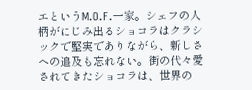エというM.O.F.一家。シェフの人柄がにじみ出るショコラはクラシックで堅実でありながら、新しさへの追及も忘れない。街の代々愛されてきたショコラは、世界の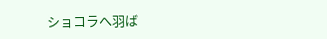ショコラへ羽ば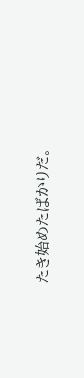たき始めたばかりだ。